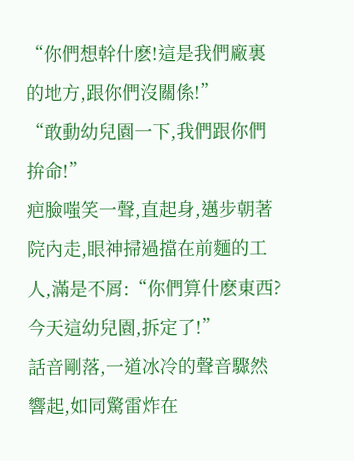“你們想幹什麽!這是我們廠裏的地方,跟你們沒關係!”
“敢動幼兒園一下,我們跟你們拚命!”
疤臉嗤笑一聲,直起身,邁步朝著院內走,眼神掃過擋在前麵的工人,滿是不屑:“你們算什麽東西?今天這幼兒園,拆定了!”
話音剛落,一道冰冷的聲音驟然響起,如同驚雷炸在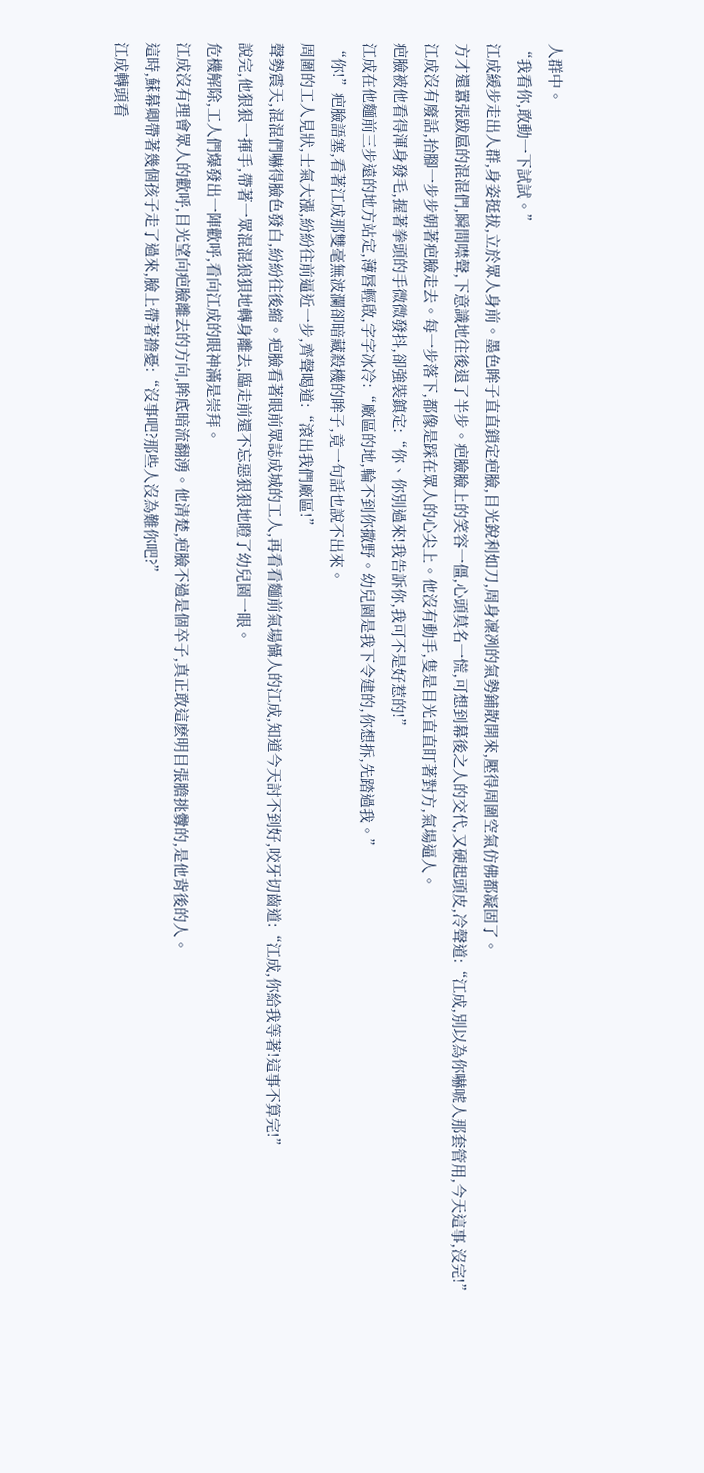人群中。
“我看你,敢動一下試試。”
江成緩步走出人群,身姿挺拔,立於眾人身前。墨色眸子直直鎖定疤臉,目光銳利如刀,周身凜冽的氣勢鋪散開來,壓得周圍空氣仿佛都凝固了。
方才還囂張跋扈的混混們,瞬間噤聲,下意識地往後退了半步。疤臉臉上的笑容一僵,心頭莫名一慌,可想到幕後之人的交代,又硬起頭皮,冷聲道:“江成,別以為你嚇唬人那套管用,今天這事,沒完!”
江成沒有廢話,抬腳一步步朝著疤臉走去。每一步落下,都像是踩在眾人的心尖上。他沒有動手,隻是目光直直盯著對方,氣場逼人。
疤臉被他看得渾身發毛,握著拳頭的手微微發抖,卻強裝鎮定:“你、你別過來!我告訴你,我可不是好惹的!”
江成在他麵前三步遠的地方站定,薄唇輕啟,字字冰冷:“廠區的地,輪不到你撒野。幼兒園是我下令建的,你想拆,先踏過我。”
“你!”疤臉語塞,看著江成那雙毫無波瀾卻暗藏殺機的眸子,竟一句話也說不出來。
周圍的工人見狀,士氣大漲,紛紛往前逼近一步,齊聲喝道:“滾出我們廠區!”
聲勢震天,混混們嚇得臉色發白,紛紛往後縮。疤臉看著眼前眾誌成城的工人,再看看麵前氣場懾人的江成,知道今天討不到好,咬牙切齒道:“江成,你給我等著!這事不算完!”
說完,他狠狠一揮手,帶著一眾混混狼狽地轉身離去,臨走前還不忘惡狠狠地瞪了幼兒園一眼。
危機解除,工人們爆發出一陣歡呼,看向江成的眼神滿是崇拜。
江成沒有理會眾人的歡呼,目光望向疤臉離去的方向,眸底暗流翻湧。他清楚,疤臉不過是個卒子,真正敢這麽明目張膽挑釁的,是他背後的人。
這時,蘇幕卿帶著幾個孩子走了過來,臉上帶著擔憂:“沒事吧?那些人沒為難你吧?”
江成轉頭看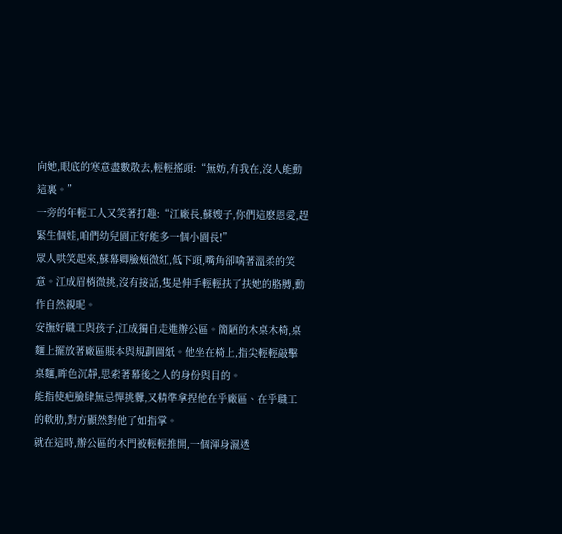向她,眼底的寒意盡數散去,輕輕搖頭:“無妨,有我在,沒人能動這裏。”
一旁的年輕工人又笑著打趣:“江廠長,蘇嫂子,你們這麽恩愛,趕緊生個娃,咱們幼兒園正好能多一個小園長!”
眾人哄笑起來,蘇幕卿臉頰微紅,低下頭,嘴角卻噙著溫柔的笑意。江成眉梢微挑,沒有接話,隻是伸手輕輕扶了扶她的胳膊,動作自然親昵。
安撫好職工與孩子,江成獨自走進辦公區。簡陋的木桌木椅,桌麵上擺放著廠區賬本與規劃圖紙。他坐在椅上,指尖輕輕敲擊桌麵,眸色沉靜,思索著幕後之人的身份與目的。
能指使疤臉肆無忌憚挑釁,又精準拿捏他在乎廠區、在乎職工的軟肋,對方顯然對他了如指掌。
就在這時,辦公區的木門被輕輕推開,一個渾身濕透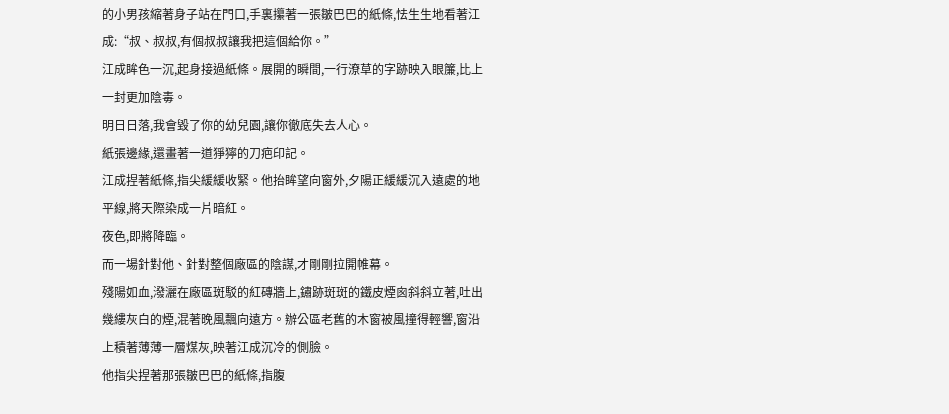的小男孩縮著身子站在門口,手裏攥著一張皺巴巴的紙條,怯生生地看著江成:“叔、叔叔,有個叔叔讓我把這個給你。”
江成眸色一沉,起身接過紙條。展開的瞬間,一行潦草的字跡映入眼簾,比上一封更加陰毒。
明日日落,我會毀了你的幼兒園,讓你徹底失去人心。
紙張邊緣,還畫著一道猙獰的刀疤印記。
江成捏著紙條,指尖緩緩收緊。他抬眸望向窗外,夕陽正緩緩沉入遠處的地平線,將天際染成一片暗紅。
夜色,即將降臨。
而一場針對他、針對整個廠區的陰謀,才剛剛拉開帷幕。
殘陽如血,潑灑在廠區斑駁的紅磚牆上,鏽跡斑斑的鐵皮煙囪斜斜立著,吐出幾縷灰白的煙,混著晚風飄向遠方。辦公區老舊的木窗被風撞得輕響,窗沿上積著薄薄一層煤灰,映著江成沉冷的側臉。
他指尖捏著那張皺巴巴的紙條,指腹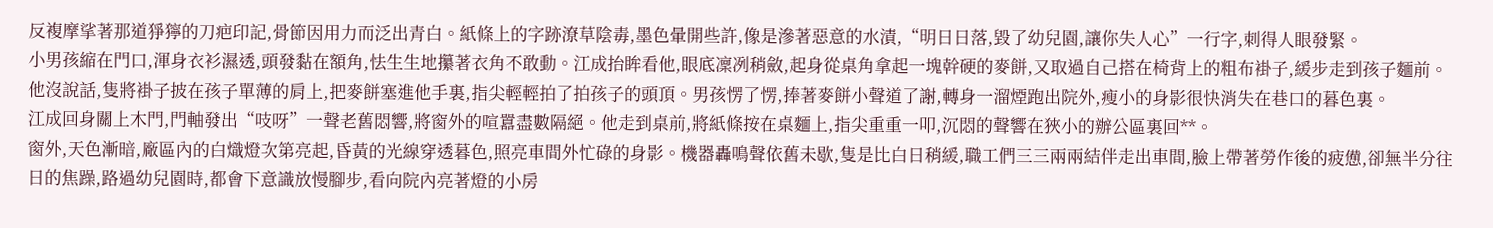反複摩挲著那道猙獰的刀疤印記,骨節因用力而泛出青白。紙條上的字跡潦草陰毒,墨色暈開些許,像是滲著惡意的水漬,“明日日落,毀了幼兒園,讓你失人心”一行字,刺得人眼發緊。
小男孩縮在門口,渾身衣衫濕透,頭發黏在額角,怯生生地攥著衣角不敢動。江成抬眸看他,眼底凜冽稍斂,起身從桌角拿起一塊幹硬的麥餅,又取過自己搭在椅背上的粗布褂子,緩步走到孩子麵前。
他沒說話,隻將褂子披在孩子單薄的肩上,把麥餅塞進他手裏,指尖輕輕拍了拍孩子的頭頂。男孩愣了愣,捧著麥餅小聲道了謝,轉身一溜煙跑出院外,瘦小的身影很快消失在巷口的暮色裏。
江成回身關上木門,門軸發出“吱呀”一聲老舊悶響,將窗外的喧囂盡數隔絕。他走到桌前,將紙條按在桌麵上,指尖重重一叩,沉悶的聲響在狹小的辦公區裏回**。
窗外,天色漸暗,廠區內的白熾燈次第亮起,昏黃的光線穿透暮色,照亮車間外忙碌的身影。機器轟鳴聲依舊未歇,隻是比白日稍緩,職工們三三兩兩結伴走出車間,臉上帶著勞作後的疲憊,卻無半分往日的焦躁,路過幼兒園時,都會下意識放慢腳步,看向院內亮著燈的小房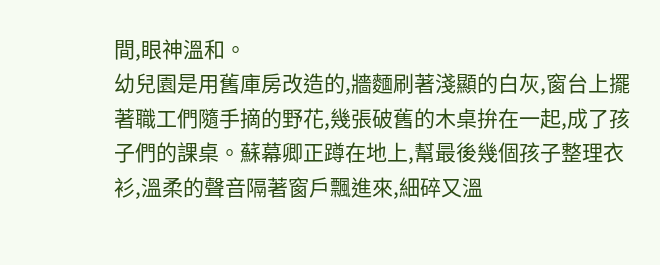間,眼神溫和。
幼兒園是用舊庫房改造的,牆麵刷著淺顯的白灰,窗台上擺著職工們隨手摘的野花,幾張破舊的木桌拚在一起,成了孩子們的課桌。蘇幕卿正蹲在地上,幫最後幾個孩子整理衣衫,溫柔的聲音隔著窗戶飄進來,細碎又溫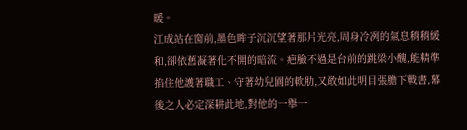暖。
江成站在窗前,墨色眸子沉沉望著那片光亮,周身冷冽的氣息稍稍緩和,卻依舊凝著化不開的暗流。疤臉不過是台前的跳梁小醜,能精準掐住他護著職工、守著幼兒園的軟肋,又敢如此明目張膽下戰書,幕後之人必定深耕此地,對他的一舉一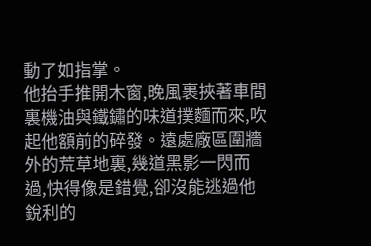動了如指掌。
他抬手推開木窗,晚風裹挾著車間裏機油與鐵鏽的味道撲麵而來,吹起他額前的碎發。遠處廠區圍牆外的荒草地裏,幾道黑影一閃而過,快得像是錯覺,卻沒能逃過他銳利的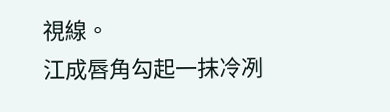視線。
江成唇角勾起一抹冷冽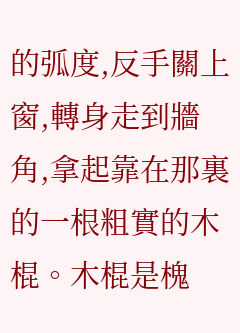的弧度,反手關上窗,轉身走到牆角,拿起靠在那裏的一根粗實的木棍。木棍是槐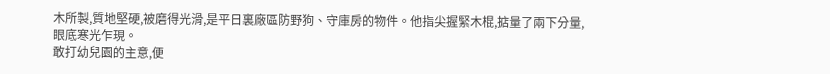木所製,質地堅硬,被磨得光滑,是平日裏廠區防野狗、守庫房的物件。他指尖握緊木棍,掂量了兩下分量,眼底寒光乍現。
敢打幼兒園的主意,便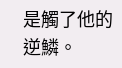是觸了他的逆鱗。